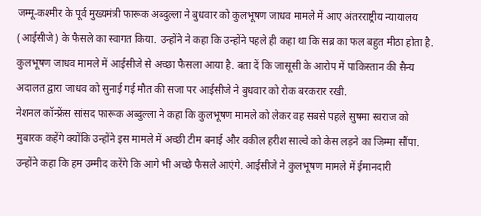जम्मू-कश्मीर के पूर्व मुख्यमंत्री फारूक अब्दुल्ला ने बुधवार को कुलभूषण जाधव मामले में आए अंतरराष्ट्रीय न्यायालय (आईसीजे) के फैसले का स्वागत किया. उन्होंने ने कहा कि उन्होंने पहले ही कहा था कि सब्र का फल बहुत मीठा होता है. कुलभूषण जाधव मामले में आईसीजे से अच्छा फैसला आया है. बता दें कि जासूसी के आरोप में पाकिस्तान की सैन्य अदालत द्वारा जाधव को सुनाई गई मौत की सजा पर आईसीजे ने बुधवार को रोक बरकरार रखी.
नेशनल कॉन्फ्रेंस सांसद फारूक अब्दुल्ला ने कहा कि कुलभूषण मामले को लेकर वह सबसे पहले सुषमा स्वराज को मुबारक कहेंगे क्योंकि उन्होंने इस मामले में अच्छी टीम बनाई और वकील हरीश साल्वे को केस लड़ने का जिम्मा सौंपा. उन्होंने कहा कि हम उम्मीद करेंगे कि आगे भी अच्छे फैसले आएंगे. आईसीजे ने कुलभूषण मामले में ईमानदारी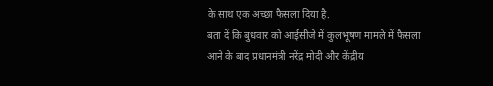के साथ एक अच्छा फैसला दिया है.
बता दें कि बुधवार को आईसीजे में कुलभूषण मामले में फैसला आने के बाद प्रधानमंत्री नरेंद्र मोदी और केंद्रीय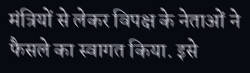मंत्रियों से लेकर विपक्ष के नेताओं ने फैसले का स्वागत किया. इसे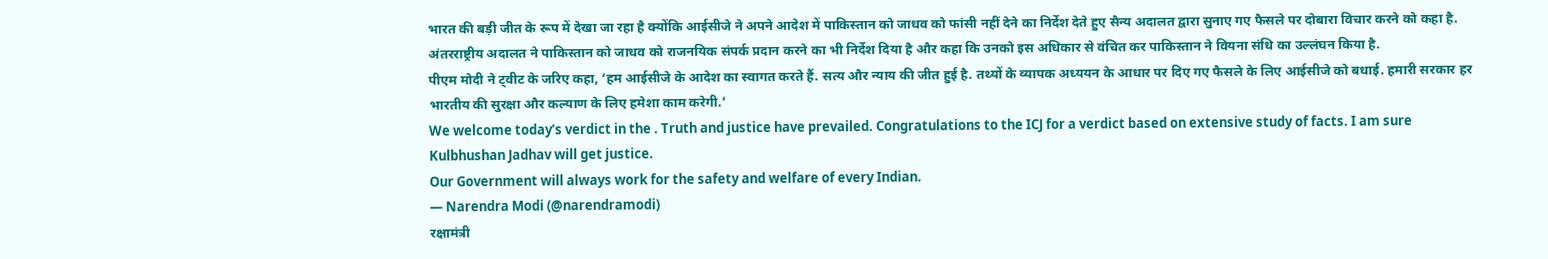भारत की बड़ी जीत के रूप में देखा जा रहा है क्योंकि आईसीजे ने अपने आदेश में पाकिस्तान को जाधव को फांसी नहीं देने का निर्देश देते हुए सैन्य अदालत द्वारा सुनाए गए फैसले पर दोबारा विचार करने को कहा है.
अंतरराष्ट्रीय अदालत ने पाकिस्तान को जाधव को राजनयिक संपर्क प्रदान करने का भी निर्देश दिया है और कहा कि उनको इस अधिकार से वंचित कर पाकिस्तान ने वियना संधि का उल्लंघन किया है.
पीएम मोदी ने ट्वीट के जरिए कहा, ‘हम आईसीजे के आदेश का स्वागत करते हैं. सत्य और न्याय की जीत हुई है. तथ्यों के व्यापक अध्ययन के आधार पर दिए गए फैसले के लिए आईसीजे को बधाई. हमारी सरकार हर भारतीय की सुरक्षा और कल्याण के लिए हमेशा काम करेगी.’
We welcome today’s verdict in the . Truth and justice have prevailed. Congratulations to the ICJ for a verdict based on extensive study of facts. I am sure Kulbhushan Jadhav will get justice.
Our Government will always work for the safety and welfare of every Indian.
— Narendra Modi (@narendramodi)
रक्षामंत्री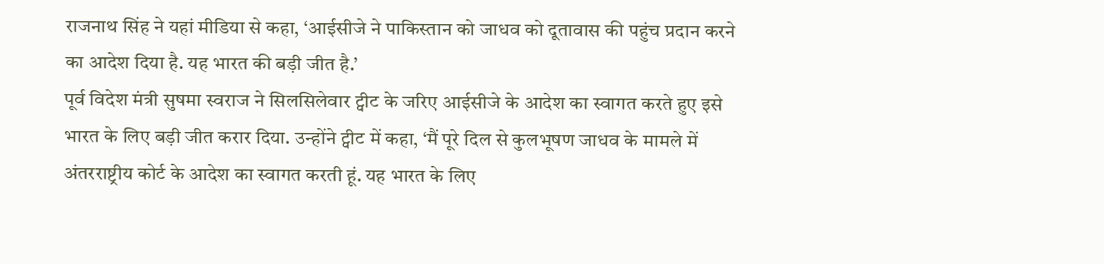राजनाथ सिंह ने यहां मीडिया से कहा, ‘आईसीजे ने पाकिस्तान को जाधव को दूतावास की पहुंच प्रदान करने का आदेश दिया है. यह भारत की बड़ी जीत है.’
पूर्व विदेश मंत्री सुषमा स्वराज ने सिलसिलेवार ट्वीट के जरिए आईसीजे के आदेश का स्वागत करते हुए इसे भारत के लिए बड़ी जीत करार दिया. उन्होंने ट्वीट में कहा, ‘मैं पूरे दिल से कुलभूषण जाधव के मामले में अंतरराष्ट्रीय कोर्ट के आदेश का स्वागत करती हूं. यह भारत के लिए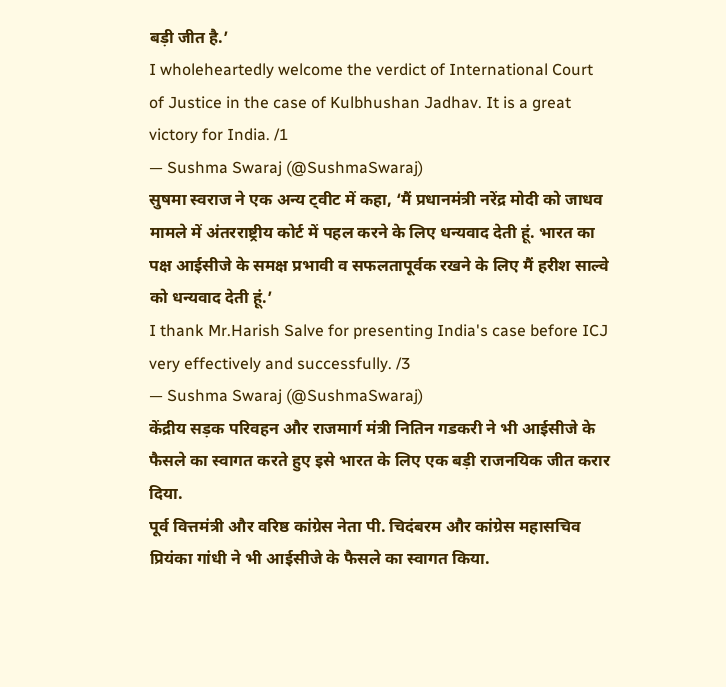बड़ी जीत है.’
I wholeheartedly welcome the verdict of International Court of Justice in the case of Kulbhushan Jadhav. It is a great victory for India. /1
— Sushma Swaraj (@SushmaSwaraj)
सुषमा स्वराज ने एक अन्य ट्वीट में कहा, ‘मैं प्रधानमंत्री नरेंद्र मोदी को जाधव मामले में अंतरराष्ट्रीय कोर्ट में पहल करने के लिए धन्यवाद देती हूं. भारत का पक्ष आईसीजे के समक्ष प्रभावी व सफलतापूर्वक रखने के लिए मैं हरीश साल्वे को धन्यवाद देती हूं.’
I thank Mr.Harish Salve for presenting India's case before ICJ very effectively and successfully. /3
— Sushma Swaraj (@SushmaSwaraj)
केंद्रीय सड़क परिवहन और राजमार्ग मंत्री नितिन गडकरी ने भी आईसीजे के फैसले का स्वागत करते हुए इसे भारत के लिए एक बड़ी राजनयिक जीत करार दिया.
पूर्व वित्तमंत्री और वरिष्ठ कांग्रेस नेता पी. चिदंबरम और कांग्रेस महासचिव प्रियंका गांधी ने भी आईसीजे के फैसले का स्वागत किया.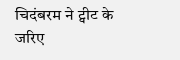चिदंबरम ने ट्वीट के जरिए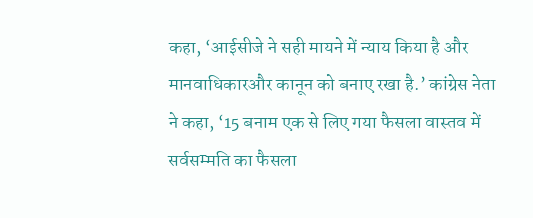कहा, ‘आईसीजे ने सही मायने में न्याय किया है और मानवाधिकारऔर कानून को बनाए रखा है.’ कांग्रेस नेता ने कहा, ‘15 बनाम एक से लिए गया फैसला वास्तव में सर्वसम्मति का फैसला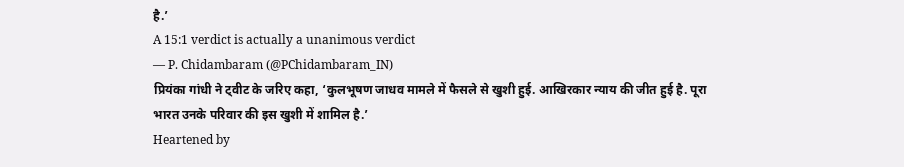है.’
A 15:1 verdict is actually a unanimous verdict
— P. Chidambaram (@PChidambaram_IN)
प्रियंका गांधी ने ट्वीट के जरिए कहा, ‘कुलभूषण जाधव मामले में फैसले से खुशी हुई. आखिरकार न्याय की जीत हुई है. पूरा भारत उनके परिवार की इस खुशी में शामिल है.’
Heartened by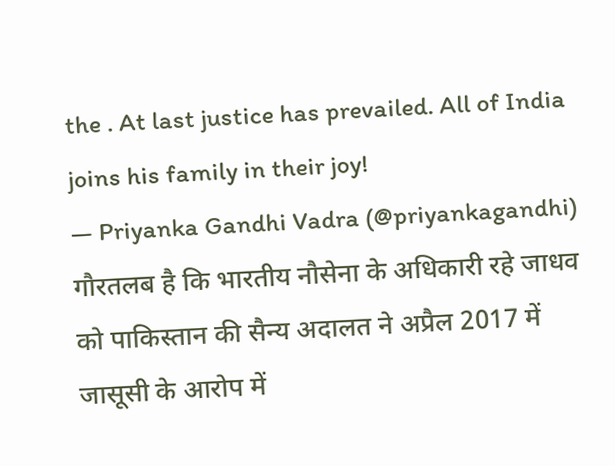the . At last justice has prevailed. All of India joins his family in their joy!
— Priyanka Gandhi Vadra (@priyankagandhi)
गौरतलब है कि भारतीय नौसेना के अधिकारी रहे जाधव को पाकिस्तान की सैन्य अदालत ने अप्रैल 2017 में जासूसी के आरोप में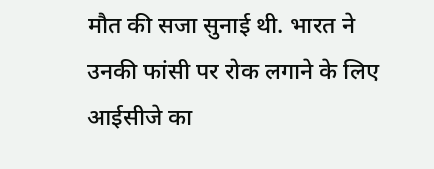मौत की सजा सुनाई थी. भारत ने उनकी फांसी पर रोक लगाने के लिए आईसीजे का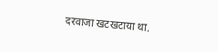दरवाजा खटखटाया था.